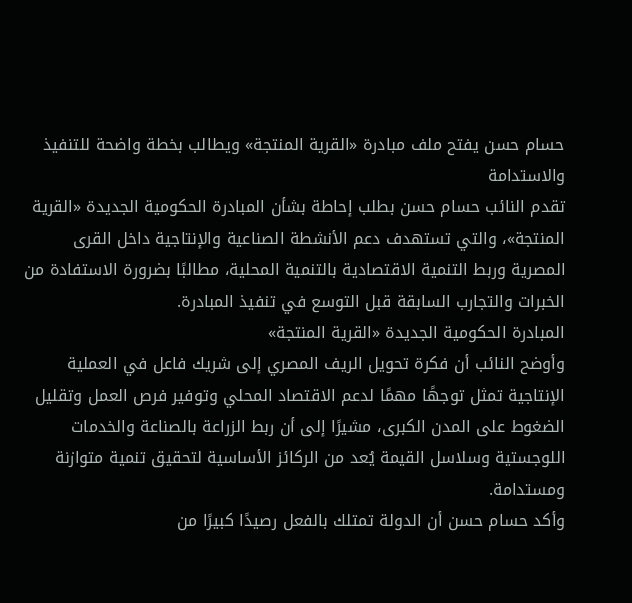حسام حسن يفتح ملف مبادرة «القرية المنتجة» ويطالب بخطة واضحة للتنفيذ والاستدامة
تقدم النائب حسام حسن بطلب إحاطة بشأن المبادرة الحكومية الجديدة «القرية المنتجة»، والتي تستهدف دعم الأنشطة الصناعية والإنتاجية داخل القرى المصرية وربط التنمية الاقتصادية بالتنمية المحلية، مطالبًا بضرورة الاستفادة من الخبرات والتجارب السابقة قبل التوسع في تنفيذ المبادرة.
المبادرة الحكومية الجديدة «القرية المنتجة»
وأوضح النائب أن فكرة تحويل الريف المصري إلى شريك فاعل في العملية الإنتاجية تمثل توجهًا مهمًا لدعم الاقتصاد المحلي وتوفير فرص العمل وتقليل الضغوط على المدن الكبرى، مشيرًا إلى أن ربط الزراعة بالصناعة والخدمات اللوجستية وسلاسل القيمة يُعد من الركائز الأساسية لتحقيق تنمية متوازنة ومستدامة.
وأكد حسام حسن أن الدولة تمتلك بالفعل رصيدًا كبيرًا من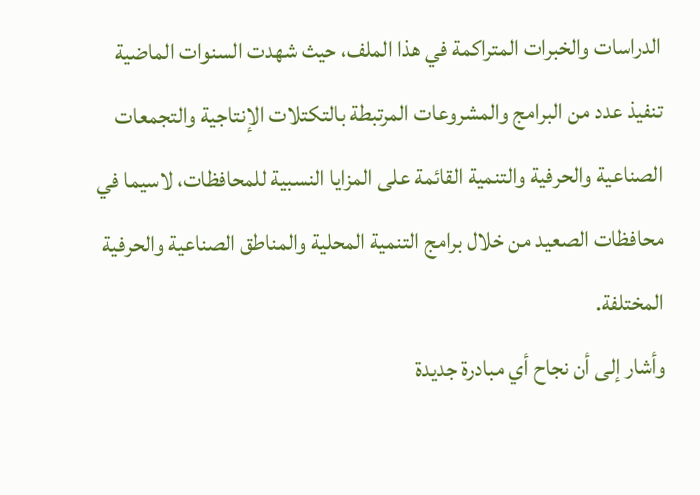الدراسات والخبرات المتراكمة في هذا الملف، حيث شهدت السنوات الماضية تنفيذ عدد من البرامج والمشروعات المرتبطة بالتكتلات الإنتاجية والتجمعات الصناعية والحرفية والتنمية القائمة على المزايا النسبية للمحافظات، لاسيما في محافظات الصعيد من خلال برامج التنمية المحلية والمناطق الصناعية والحرفية المختلفة.
وأشار إلى أن نجاح أي مبادرة جديدة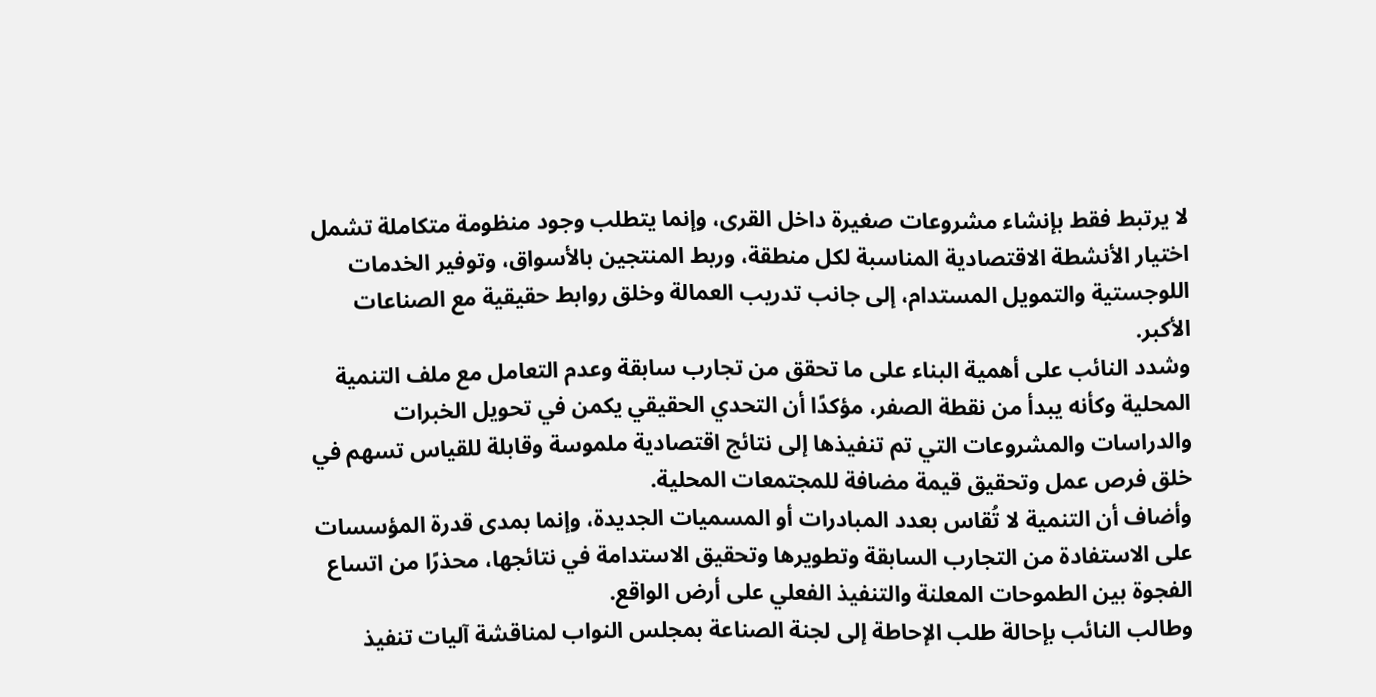لا يرتبط فقط بإنشاء مشروعات صغيرة داخل القرى، وإنما يتطلب وجود منظومة متكاملة تشمل اختيار الأنشطة الاقتصادية المناسبة لكل منطقة، وربط المنتجين بالأسواق، وتوفير الخدمات اللوجستية والتمويل المستدام، إلى جانب تدريب العمالة وخلق روابط حقيقية مع الصناعات الأكبر.
وشدد النائب على أهمية البناء على ما تحقق من تجارب سابقة وعدم التعامل مع ملف التنمية المحلية وكأنه يبدأ من نقطة الصفر، مؤكدًا أن التحدي الحقيقي يكمن في تحويل الخبرات والدراسات والمشروعات التي تم تنفيذها إلى نتائج اقتصادية ملموسة وقابلة للقياس تسهم في خلق فرص عمل وتحقيق قيمة مضافة للمجتمعات المحلية.
وأضاف أن التنمية لا تُقاس بعدد المبادرات أو المسميات الجديدة، وإنما بمدى قدرة المؤسسات على الاستفادة من التجارب السابقة وتطويرها وتحقيق الاستدامة في نتائجها، محذرًا من اتساع الفجوة بين الطموحات المعلنة والتنفيذ الفعلي على أرض الواقع.
وطالب النائب بإحالة طلب الإحاطة إلى لجنة الصناعة بمجلس النواب لمناقشة آليات تنفيذ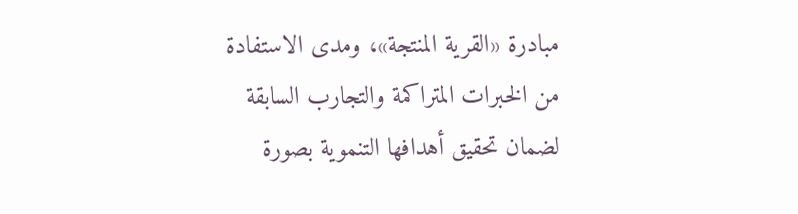مبادرة «القرية المنتجة»، ومدى الاستفادة من الخبرات المتراكمة والتجارب السابقة لضمان تحقيق أهدافها التنموية بصورة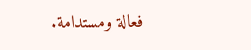فعالة ومستدامة.